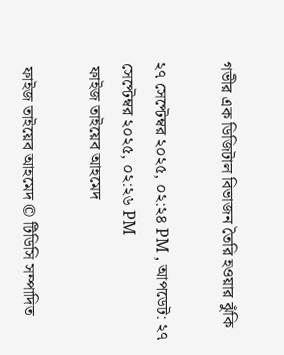গভীর এক ডিজিটাল বিভাজন তৈরি হওয়ার ঝুঁকি

২৭ সেপ্টেম্বর ২০২৫, ০২:২৪ PM , আপডেট: ২৭ সেপ্টেম্বর ২০২৫, ০২:২৬ PM
 ফাইজ তাইয়েব আহমেদ

 ফাইজ তাইয়েব আহমেদ © টিডিসি সম্পাদিত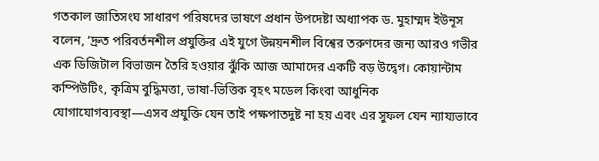গতকাল জাতিসংঘ সাধারণ পরিষদের ভাষণে প্রধান উপদেষ্টা অধ্যাপক ড. মুহাম্মদ ইউনূস বলেন, ‘দ্রুত পরিবর্তনশীল প্রযুক্তির এই যুগে উন্নয়নশীল বিশ্বের তরুণদের জন্য আরও গভীর এক ডিজিটাল বিভাজন তৈরি হওয়ার ঝুঁকি আজ আমাদের একটি বড় উদ্বেগ। কোয়ান্টাম কম্পিউটিং, কৃত্রিম বুদ্ধিমত্তা, ভাষা-ভিত্তিক বৃহৎ মডেল কিংবা আধুনিক যোগাযোগব্যবস্থা—এসব প্রযুক্তি যেন তাই পক্ষপাতদুষ্ট না হয় এবং এর সুফল যেন ন্যায্যভাবে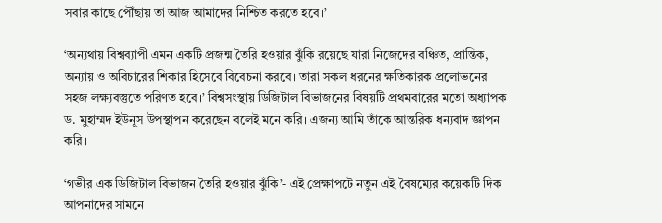সবার কাছে পৌঁছায় তা আজ আমাদের নিশ্চিত করতে হবে।’

‘অন্যথায় বিশ্বব্যাপী এমন একটি প্রজন্ম তৈরি হওয়ার ঝুঁকি রয়েছে যারা নিজেদের বঞ্চিত, প্রান্তিক, অন্যায় ও অবিচারের শিকার হিসেবে বিবেচনা করবে। তারা সকল ধরনের ক্ষতিকারক প্রলোভনের সহজ লক্ষ্যবস্তুতে পরিণত হবে।’ বিশ্বসংস্থায় ডিজিটাল বিভাজনের বিষয়টি প্রথমবারের মতো অধ্যাপক ড. মুহাম্মদ ইউনূস উপস্থাপন করেছেন বলেই মনে করি। এজন্য আমি তাঁকে আন্তরিক ধন্যবাদ জ্ঞাপন করি।

‘গভীর এক ডিজিটাল বিভাজন তৈরি হওয়ার ঝুঁকি’- এই প্রেক্ষাপটে নতুন এই বৈষম্যের কয়েকটি দিক আপনাদের সামনে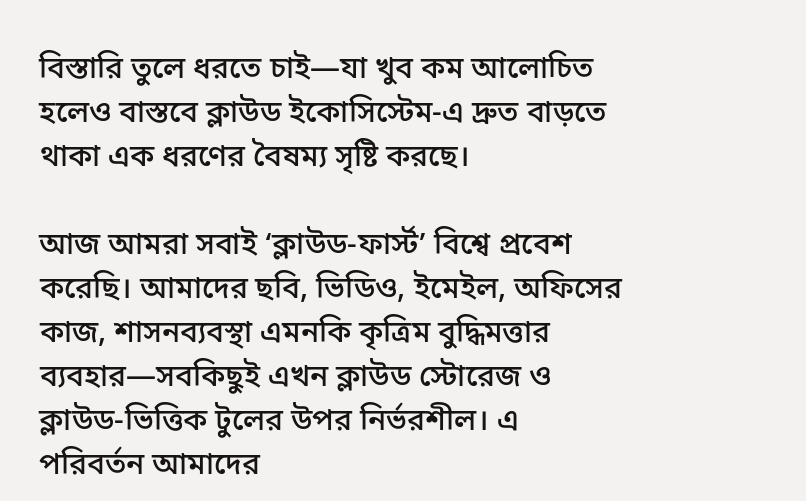বিস্তারি তুলে ধরতে চাই—যা খুব কম আলোচিত হলেও বাস্তবে ক্লাউড ইকোসিস্টেম-এ দ্রুত বাড়তে থাকা এক ধরণের বৈষম্য সৃষ্টি করছে।

আজ আমরা সবাই ‘ক্লাউড-ফার্স্ট’ বিশ্বে প্রবেশ করেছি। আমাদের ছবি, ভিডিও, ইমেইল, অফিসের কাজ, শাসনব্যবস্থা এমনকি কৃত্রিম বুদ্ধিমত্তার ব্যবহার—সবকিছুই এখন ক্লাউড স্টোরেজ ও ক্লাউড-ভিত্তিক টুলের উপর নির্ভরশীল। এ পরিবর্তন আমাদের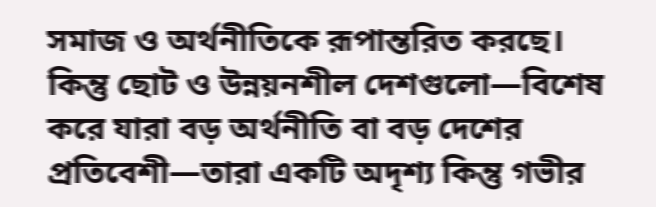সমাজ ও অর্থনীতিকে রূপান্তরিত করছে। কিন্তু ছোট ও উন্নয়নশীল দেশগুলো—বিশেষ করে যারা বড় অর্থনীতি বা বড় দেশের প্রতিবেশী—তারা একটি অদৃশ্য কিন্তু গভীর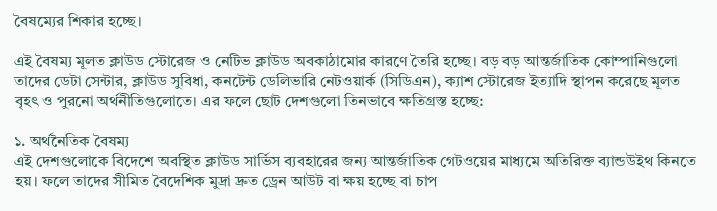বৈষম্যের শিকার হচ্ছে।

এই বৈষম্য মূলত ক্লাউড স্টোরেজ ও নেটিভ ক্লাউড অবকাঠামোর কারণে তৈরি হচ্ছে। বড় বড় আন্তর্জাতিক কোম্পানিগুলো তাদের ডেটা সেন্টার, ক্লাউড সুবিধা, কনটেন্ট ডেলিভারি নেটওয়ার্ক (সিডিএন), ক্যাশ স্টোরেজ ইত্যাদি স্থাপন করেছে মূলত বৃহৎ ও পুরনো অর্থনীতিগুলোতে। এর ফলে ছোট দেশগুলো তিনভাবে ক্ষতিগ্রস্ত হচ্ছে:

১. অর্থনৈতিক বৈষম্য
এই দেশগুলোকে বিদেশে অবস্থিত ক্লাউড সার্ভিস ব্যবহারের জন্য আন্তর্জাতিক গেটওয়ের মাধ্যমে অতিরিক্ত ব্যান্ডউইথ কিনতে হয়। ফলে তাদের সীমিত বৈদেশিক মুদ্রা দ্রুত ড্রেন আউট বা ক্ষয় হচ্ছে বা চাপ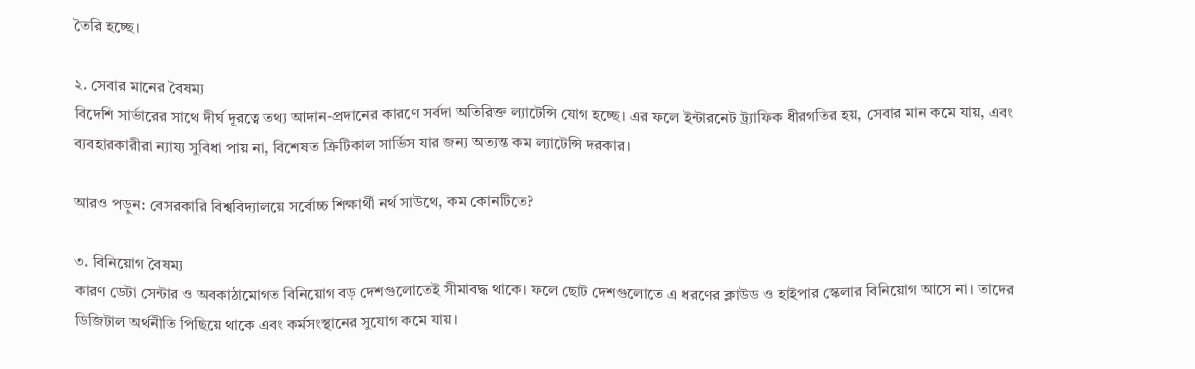তৈরি হচ্ছে।

২. সেবার মানের বৈষম্য
বিদেশি সার্ভারের সাথে দীর্ঘ দূরত্বে তথ্য আদান-প্রদানের কারণে সর্বদা অতিরিক্ত ল্যাটেন্সি যোগ হচ্ছে। এর ফলে ইন্টারনেট ট্র্যাফিক ধীরগতির হয়, সেবার মান কমে যায়, এবং ব্যবহারকারীরা ন্যায্য সুবিধা পায় না, বিশেষত ক্রিটিকাল সার্ভিস যার জন্য অত্যন্ত কম ল্যাটেন্সি দরকার।

আরও পড়ুন: বেসরকারি বিশ্ববিদ্যালয়ে সর্বোচ্চ শিক্ষার্থী নর্থ সাউথে, কম কোনটিতে?

৩. বিনিয়োগ বৈষম্য
কারণ ডেটা সেন্টার ও অবকাঠামোগত বিনিয়োগ বড় দেশগুলোতেই সীমাবদ্ধ থাকে। ফলে ছোট দেশগুলোতে এ ধরণের ক্লাউড ও হাইপার স্কেলার বিনিয়োগ আসে না। তাদের ডিজিটাল অর্থনীতি পিছিয়ে থাকে এবং কর্মসংস্থানের সুযোগ কমে যায়।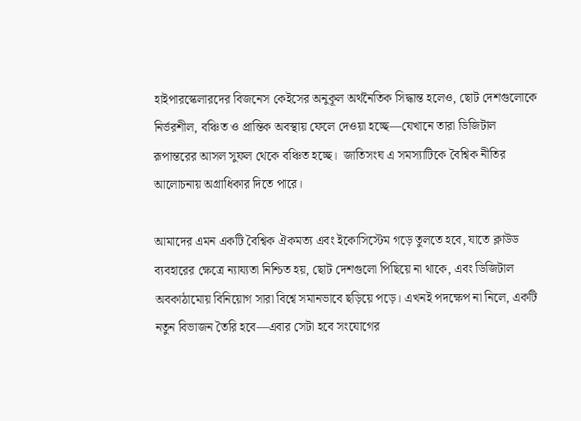হাইপারস্কেলারদের বিজনেস কেইসের অনুকূল অর্থনৈতিক সিদ্ধান্ত হলেও, ছোট দেশগুলোকে নির্ভরশীল, বঞ্চিত ও প্রান্তিক অবস্থায় ফেলে দেওয়া হচ্ছে—যেখানে তারা ডিজিটাল রূপান্তরের আসল সুফল থেকে বঞ্চিত হচ্ছে।  জাতিসংঘ এ সমস্যাটিকে বৈশ্বিক নীতির আলোচনায় অগ্রাধিকার দিতে পারে।

আমাদের এমন একটি বৈশ্বিক ঐকমত্য এবং ইকোসিস্টেম গড়ে তুলতে হবে, যাতে ক্লাউড ব্যবহারের ক্ষেত্রে ন্যায্যতা নিশ্চিত হয়, ছোট দেশগুলো পিছিয়ে না থাকে, এবং ডিজিটাল অবকাঠামোয় বিনিয়োগ সারা বিশ্বে সমানভাবে ছড়িয়ে পড়ে। এখনই পদক্ষেপ না নিলে, একটি নতুন বিভাজন তৈরি হবে—এবার সেটা হবে সংযোগের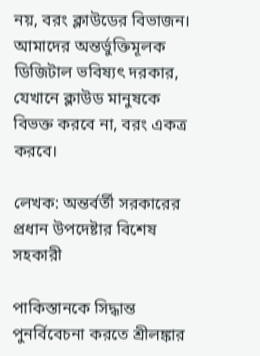নয়, বরং ক্লাউডের বিভাজন। আমাদের অন্তর্ভুক্তিমূলক ডিজিটাল ভবিষ্যৎ দরকার,  যেখানে ক্লাউড মানুষকে বিভক্ত করবে না, বরং একত্র করবে।

লেখক: অন্তর্বর্তী সরকারের প্রধান উপদেষ্টার বিশেষ সহকারী

পাকিস্তানকে সিদ্ধান্ত পুনর্বিবেচনা করতে শ্রীলঙ্কার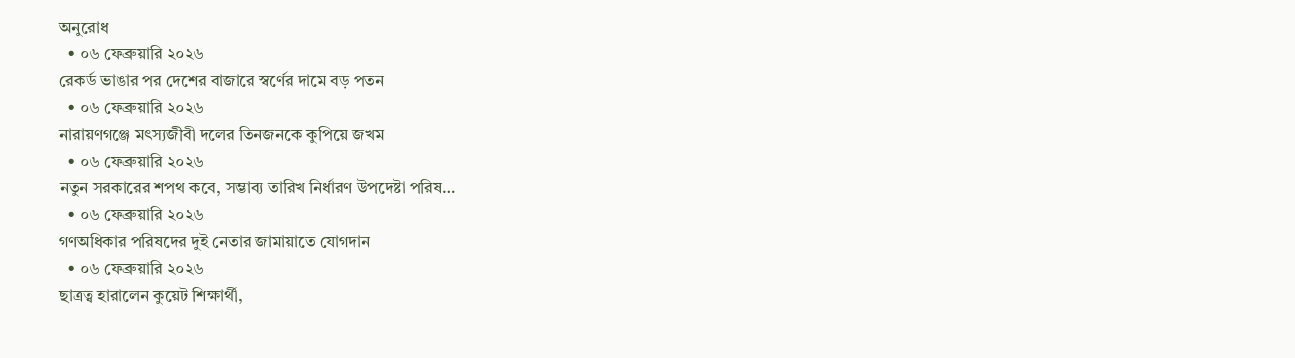অনুরোধ
  • ০৬ ফেব্রুয়ারি ২০২৬
রেকর্ড ভাঙার পর দেশের বাজারে স্বর্ণের দামে বড় পতন
  • ০৬ ফেব্রুয়ারি ২০২৬
নারায়ণগঞ্জে মৎস্যজীবী দলের তিনজনকে কুপিয়ে জখম
  • ০৬ ফেব্রুয়ারি ২০২৬
নতুন সরকারের শপথ কবে, সম্ভাব্য তারিখ নির্ধারণ উপদেষ্টা পরিষ…
  • ০৬ ফেব্রুয়ারি ২০২৬
গণঅধিকার পরিষদের দুই নেতার জামায়াতে যোগদান
  • ০৬ ফেব্রুয়ারি ২০২৬
ছাত্রত্ব হারালেন কুয়েট শিক্ষার্থী,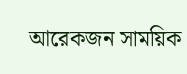আরেকজন সাময়িক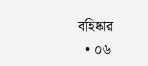বহিষ্কার
  • ০৬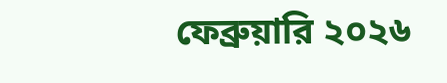ফেব্রুয়ারি ২০২৬